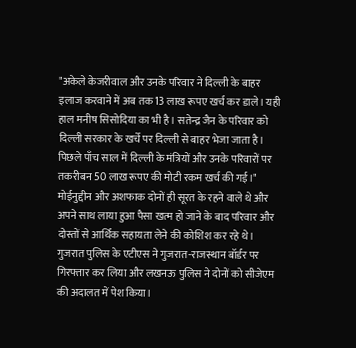"अकेले केजरीवाल और उनके परिवार ने दिल्ली के बाहर इलाज करवाने में अब तक 13 लाख रूपए खर्च कर डाले। यही हाल मनीष सिसोदिया का भी है। सतेन्द्र जैन के परिवार को दिल्ली सरकार के खर्चे पर दिल्ली से बाहर भेजा जाता है। पिछले पाँच साल में दिल्ली के मंत्रियों और उनके परिवारों पर तकरीबन 50 लाख रूपए की मोटी रकम खर्च की गई।"
मोईनुद्दीन और अशफाक दोनों ही सूरत के रहने वाले थे और अपने साथ लाया हुआ पैसा खत्म हो जाने के बाद परिवार और दोस्तों से आर्थिक सहायता लेने की कोशिश कर रहे थे। गुजरात पुलिस के एटीएस ने गुजरात-राजस्थान बॉर्डर पर गिरफ्तार कर लिया और लखनऊ पुलिस ने दोनों को सीजेएम की अदालत में पेश किया।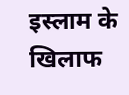इस्लाम के खिलाफ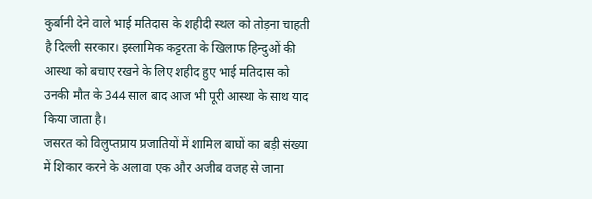कुर्बानी देने वाले भाई मतिदास के शहीदी स्थल को तोड़ना चाहती है दिल्ली सरकार। इस्लामिक कट्टरता के खिलाफ हिन्दुओं की आस्था को बचाए रखने के लिए शहीद हुए भाई मतिदास को उनकी मौत के 344 साल बाद आज भी पूरी आस्था के साथ याद किया जाता है।
जसरत को विलुप्तप्राय प्रजातियों में शामिल बाघों का बड़ी संख्या में शिकार करने के अलावा एक और अजीब वजह से जाना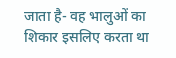जाता है- वह भालुओं का शिकार इसलिए करता था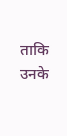ताकि उनके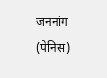जननांग (पेनिस)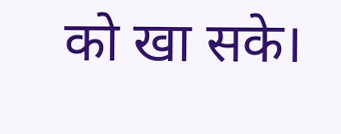को खा सके।